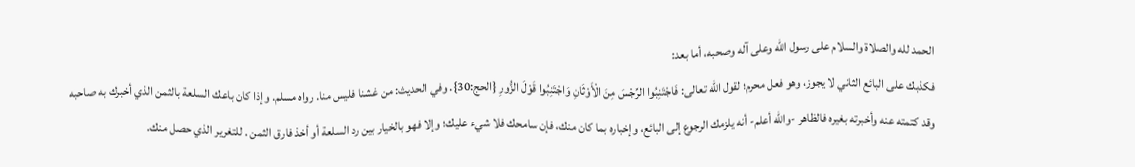الحمد لله والصلاة والسلام على رسول الله وعلى آله وصحبه، أما بعد:
فكذبك على البائع الثاني لا يجوز، وهو فعل محرم؛ لقول الله تعالى: فَاجْتَنِبُوا الرِّجْسَ مِنَ الْأَوْثَانِ وَاجْتَنِبُوا قَوْلَ الزُّورِ {الحج:30}. وفي الحديث: من غشنا فليس منا. رواه مسلم. وإذا كان باعك السلعة بالثمن الذي أخبرك به صاحبه وقد كتمته عنه وأخبرته بغيره فالظاهر -والله أعلم- أنه يلزمك الرجوع إلى البائع، وإخباره بما كان منك، فإن سامحك فلا شيء عليك؛ وإلا فهو بالخيار بين رد السلعة أو أخذ فارق الثمن . للتغرير الذي حصل منك.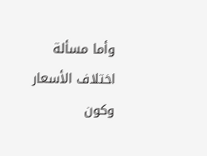وأما مسألة اختلاف الأسعار وكون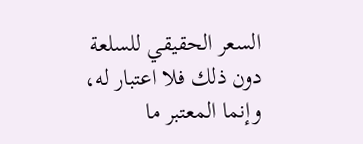السعر الحقيقي للسلعة دون ذلك فلا اعتبار له، وإنما المعتبر ما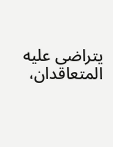يتراضى عليه المتعاقدان،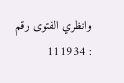وانظري الفتوى رقم : 111934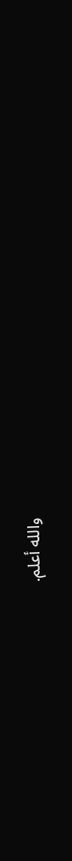والله أعلم.